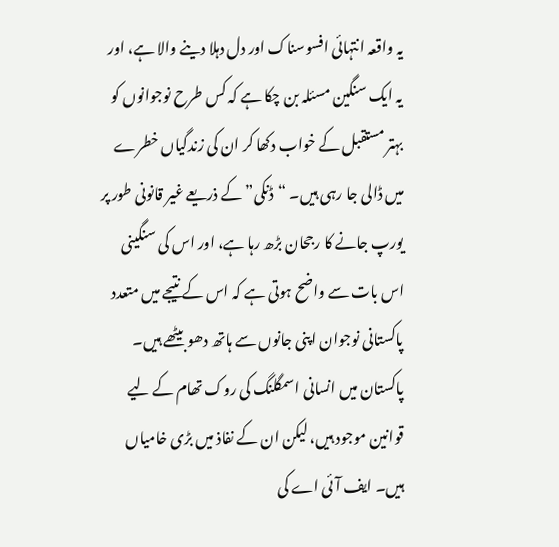یہ واقعہ انتہائی افسوسناک اور دل دہلا دینے والا ہے، اور یہ ایک سنگین مسئلہ بن چکا ہے کہ کس طرح نوجوانوں کو بہتر مستقبل کے خواب دکھا کر ان کی زندگیاں خطرے میں ڈالی جا رہی ہیں۔ “ڈنکی” کے ذریعے غیر قانونی طور پر یورپ جانے کا رجحان بڑھ رہا ہے، اور اس کی سنگینی اس بات سے واضح ہوتی ہے کہ اس کے نتیجے میں متعدد پاکستانی نوجوان اپنی جانوں سے ہاتھ دھو بیٹھے ہیں۔
پاکستان میں انسانی اسمگلنگ کی روک تھام کے لیے قوانین موجود ہیں، لیکن ان کے نفاذ میں بڑی خامیاں ہیں۔ ایف آئی اے کی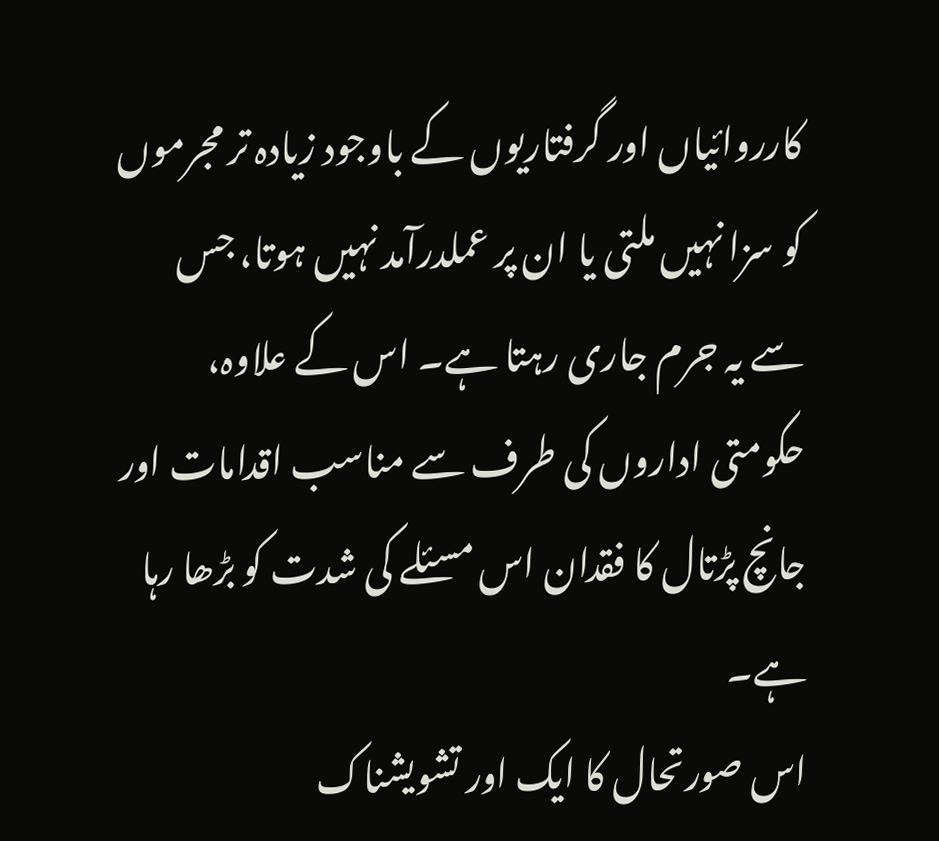کارروائیاں اور گرفتاریوں کے باوجود زیادہ تر مجرموں کو سزا نہیں ملتی یا ان پر عملدرآمد نہیں ہوتا، جس سے یہ جرم جاری رہتا ہے۔ اس کے علاوہ، حکومتی اداروں کی طرف سے مناسب اقدامات اور جانچ پڑتال کا فقدان اس مسئلے کی شدت کو بڑھا رہا ہے۔
اس صورتحال کا ایک اور تشویشناک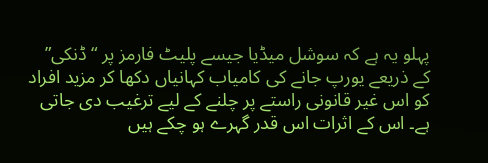پہلو یہ ہے کہ سوشل میڈیا جیسے پلیٹ فارمز پر “ڈنکی” کے ذریعے یورپ جانے کی کامیاب کہانیاں دکھا کر مزید افراد کو اس غیر قانونی راستے پر چلنے کے لیے ترغیب دی جاتی ہے۔ اس کے اثرات اس قدر گہرے ہو چکے ہیں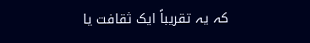کہ یہ تقریباً ایک ثقافت یا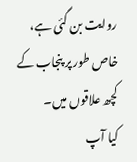روایت بن گئی ہے، خاص طور پر پنجاب کے کچھ علاقوں میں۔
کیا آپ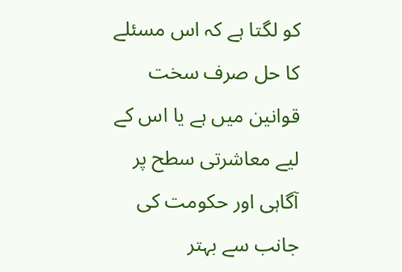کو لگتا ہے کہ اس مسئلے کا حل صرف سخت قوانین میں ہے یا اس کے لیے معاشرتی سطح پر آگاہی اور حکومت کی جانب سے بہتر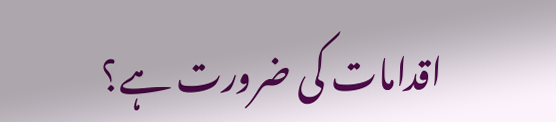اقدامات کی ضرورت ہے؟